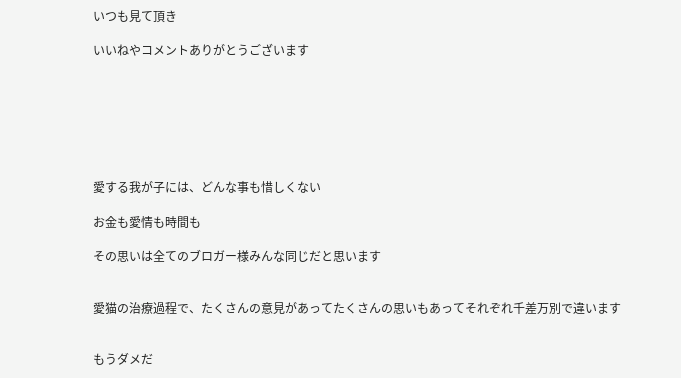いつも見て頂き

いいねやコメントありがとうございます







愛する我が子には、どんな事も惜しくない

お金も愛情も時間も

その思いは全てのブロガー様みんな同じだと思います


愛猫の治療過程で、たくさんの意見があってたくさんの思いもあってそれぞれ千差万別で違います


もうダメだ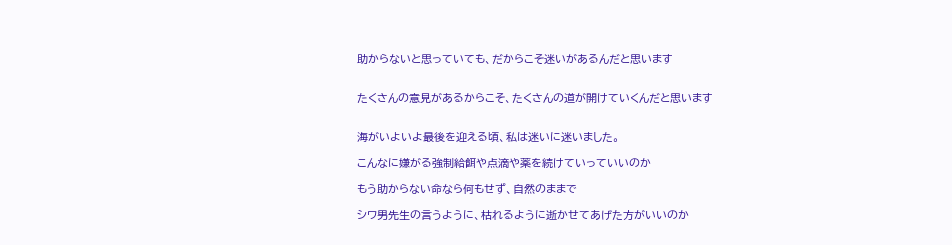助からないと思っていても、だからこそ迷いがあるんだと思います


たくさんの意見があるからこそ、たくさんの道が開けていくんだと思います


海がいよいよ最後を迎える頃、私は迷いに迷いました。

こんなに嫌がる強制給餌や点滴や薬を続けていっていいのか

もう助からない命なら何もせず、自然のままで

シワ男先生の言うように、枯れるように逝かせてあげた方がいいのか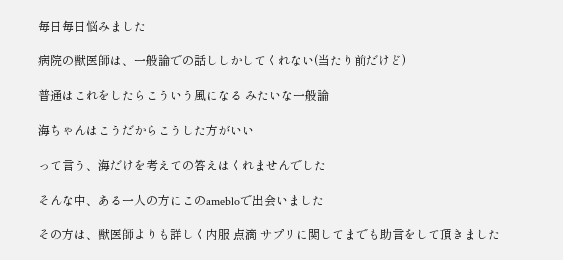毎日毎日悩みました

病院の獣医師は、一般論での話ししかしてくれない(当たり前だけど)

普通はこれをしたらこういう風になる みたいな一般論

海ちゃんはこうだからこうした方がいい

って言う、海だけを考えての答えはくれませんでした

そんな中、ある一人の方にこのamebloで出会いました

その方は、獣医師よりも詳しく内服 点滴 サプリに関してまでも助言をして頂きました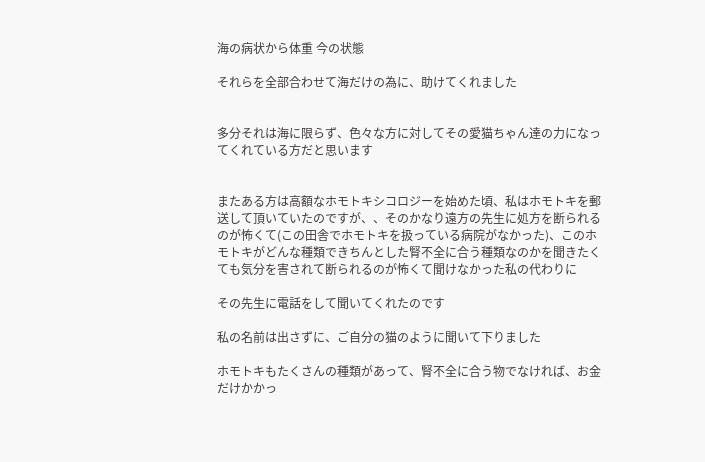海の病状から体重 今の状態

それらを全部合わせて海だけの為に、助けてくれました


多分それは海に限らず、色々な方に対してその愛猫ちゃん達の力になってくれている方だと思います


またある方は高額なホモトキシコロジーを始めた頃、私はホモトキを郵送して頂いていたのですが、、そのかなり遠方の先生に処方を断られるのが怖くて(この田舎でホモトキを扱っている病院がなかった)、このホモトキがどんな種類できちんとした腎不全に合う種類なのかを聞きたくても気分を害されて断られるのが怖くて聞けなかった私の代わりに

その先生に電話をして聞いてくれたのです

私の名前は出さずに、ご自分の猫のように聞いて下りました

ホモトキもたくさんの種類があって、腎不全に合う物でなければ、お金だけかかっ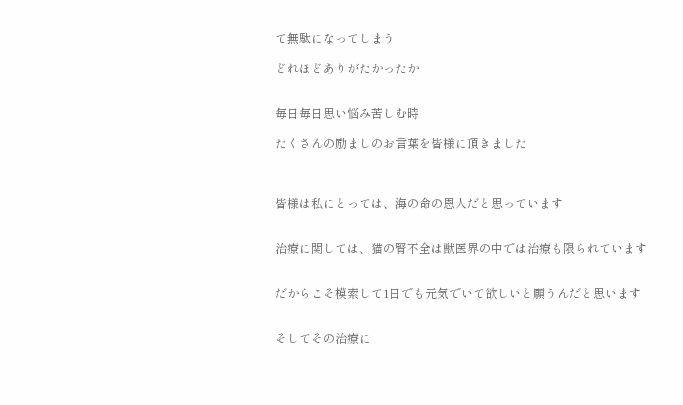て無駄になってしまう

どれほどありがたかったか


毎日毎日思い悩み苦しむ時

たくさんの励ましのお言葉を皆様に頂きました



皆様は私にとっては、海の命の恩人だと思っています


治療に関しては、猫の腎不全は獣医界の中では治療も限られています


だからこそ模索して1日でも元気でいて欲しいと願うんだと思います


そしてその治療に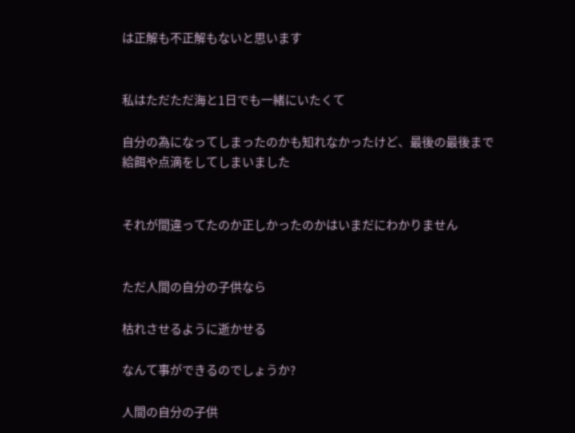は正解も不正解もないと思います


私はただただ海と1日でも一緒にいたくて

自分の為になってしまったのかも知れなかったけど、最後の最後まで給餌や点滴をしてしまいました


それが間違ってたのか正しかったのかはいまだにわかりません


ただ人間の自分の子供なら

枯れさせるように逝かせる

なんて事ができるのでしょうか?

人間の自分の子供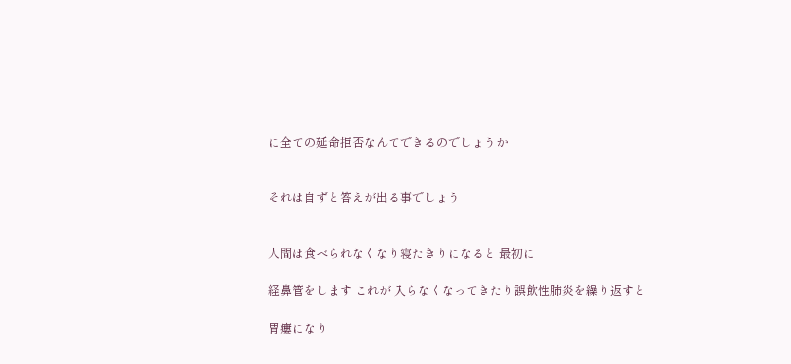に全ての延命拒否なんてできるのでしょうか


それは自ずと答えが出る事でしょう


人間は食べられなくなり寝たきりになると 最初に

経鼻管をします これが 入らなくなってきたり誤飲性肺炎を繰り返すと

胃瘻になり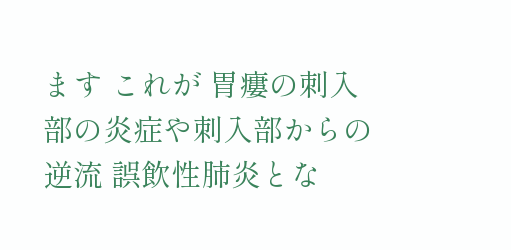ます これが 胃瘻の刺入部の炎症や刺入部からの逆流 誤飲性肺炎とな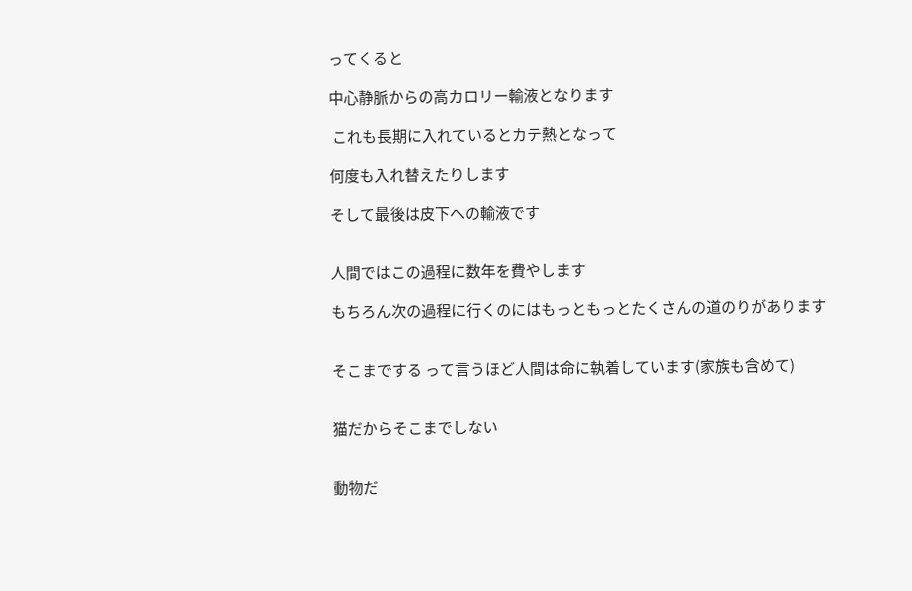ってくると

中心静脈からの高カロリー輸液となります

 これも長期に入れているとカテ熱となって

何度も入れ替えたりします

そして最後は皮下への輸液です


人間ではこの過程に数年を費やします

もちろん次の過程に行くのにはもっともっとたくさんの道のりがあります


そこまでする って言うほど人間は命に執着しています(家族も含めて)


猫だからそこまでしない


動物だ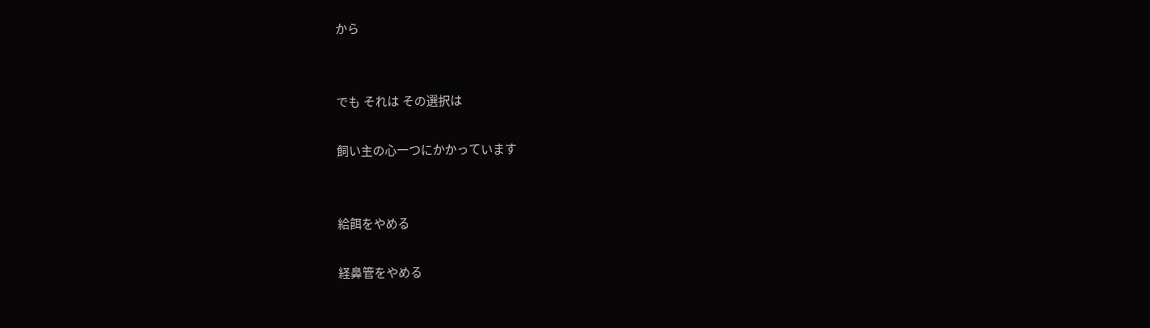から


でも それは その選択は

飼い主の心一つにかかっています


給餌をやめる

経鼻管をやめる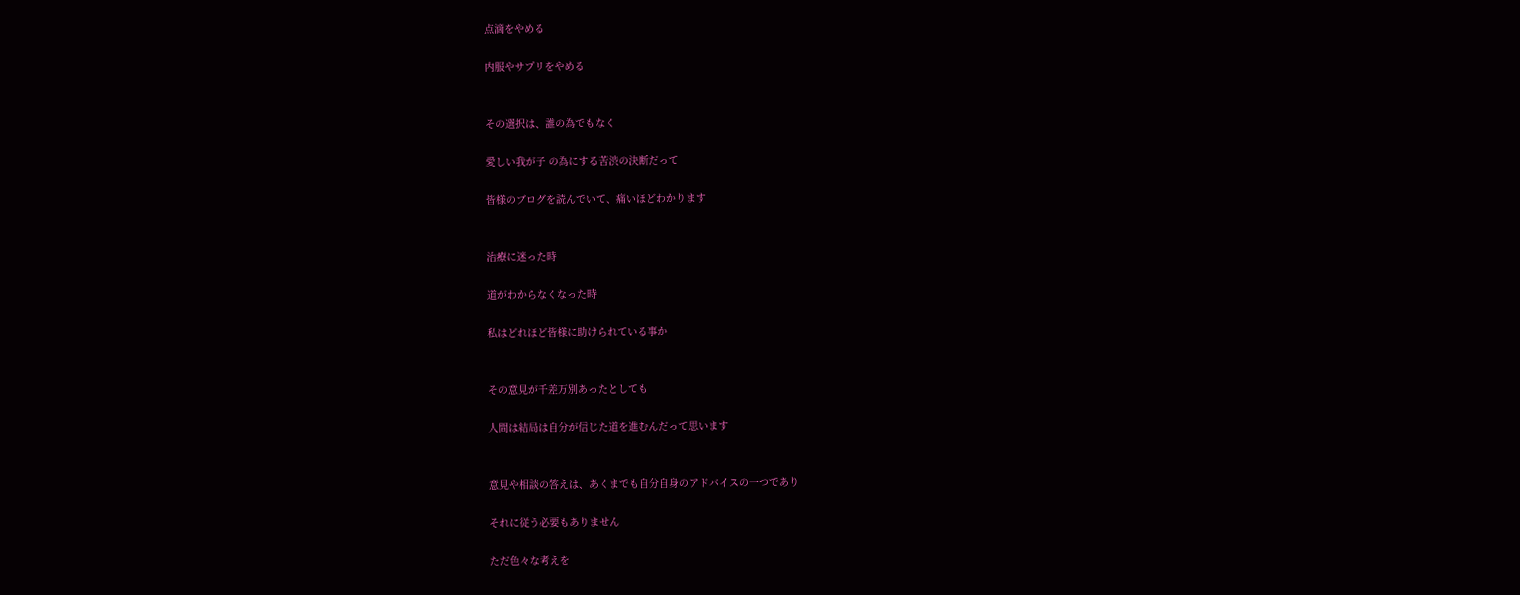点滴をやめる

内服やサプリをやめる


その選択は、誰の為でもなく

愛しい我が子 の為にする苦渋の決断だって

皆様のブログを読んでいて、痛いほどわかります


治療に迷った時

道がわからなくなった時

私はどれほど皆様に助けられている事か


その意見が千差万別あったとしても

人間は結局は自分が信じた道を進むんだって思います


意見や相談の答えは、あくまでも自分自身のアドバイスの一つであり

それに従う必要もありません

ただ色々な考えを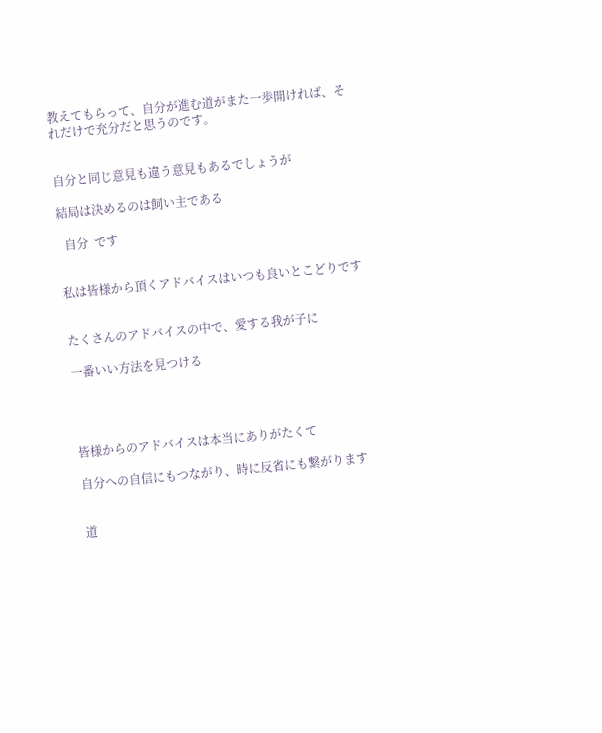教えてもらって、自分が進む道がまた一歩開ければ、それだけで充分だと思うのです。


自分と同じ意見も違う意見もあるでしょうが

結局は決めるのは飼い主である

  自分  です


私は皆様から頂くアドバイスはいつも良いとこどりです


たくさんのアドバイスの中で、愛する我が子に

一番いい方法を見つける




皆様からのアドバイスは本当にありがたくて

自分への自信にもつながり、時に反省にも繋がります


道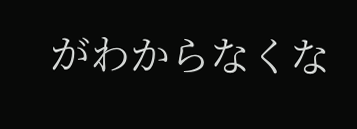がわからなくな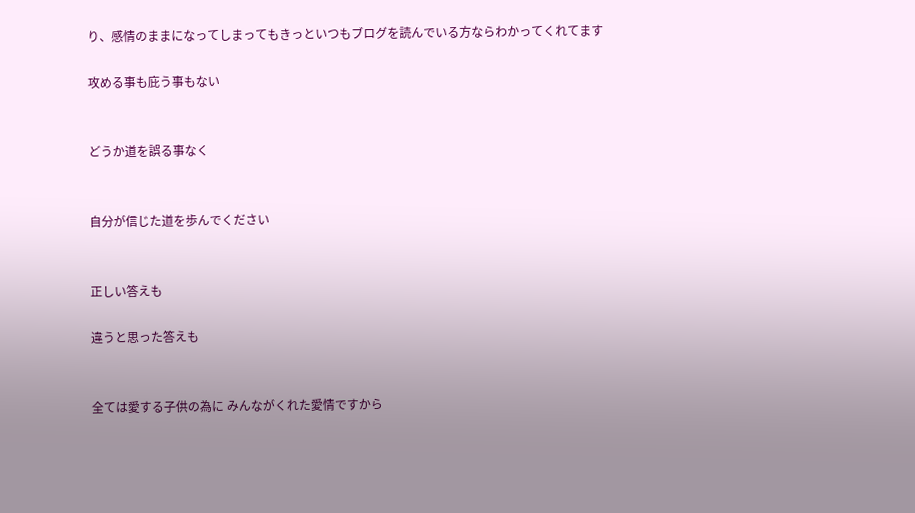り、感情のままになってしまってもきっといつもブログを読んでいる方ならわかってくれてます

攻める事も庇う事もない


どうか道を誤る事なく


自分が信じた道を歩んでください


正しい答えも

違うと思った答えも


全ては愛する子供の為に みんながくれた愛情ですから